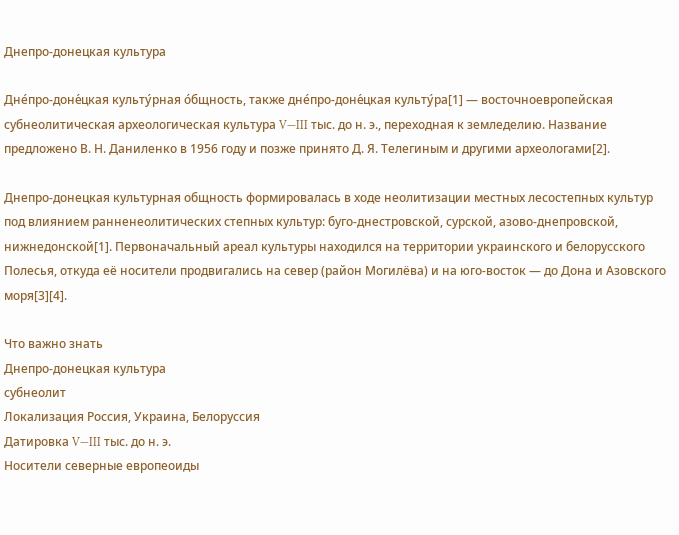Днепро-донецкая культура

Дне́про-доне́цкая культу́рная о́бщность, также дне́про-доне́цкая культу́ра[1] — восточноевропейская субнеолитическая археологическая культура V—III тыс. до н. э., переходная к земледелию. Название предложено В. Н. Даниленко в 1956 году и позже принято Д. Я. Телегиным и другими археологами[2].

Днепро-донецкая культурная общность формировалась в ходе неолитизации местных лесостепных культур под влиянием ранненеолитических степных культур: буго-днестровской, сурской, азово-днепровской, нижнедонской[1]. Первоначальный ареал культуры находился на территории украинского и белорусского Полесья, откуда её носители продвигались на север (район Могилёва) и на юго-восток — до Дона и Азовского моря[3][4].

Что важно знать
Днепро-донецкая культура
субнеолит
Локализация Россия, Украина, Белоруссия
Датировка V—III тыс. до н. э.
Носители северные европеоиды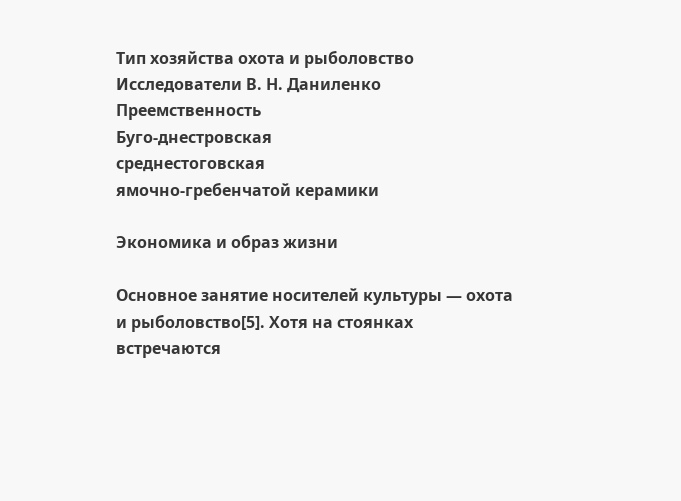Тип хозяйства охота и рыболовство
Исследователи В. Н. Даниленко
Преемственность
Буго-днестровская
среднестоговская
ямочно-гребенчатой керамики

Экономика и образ жизни

Основное занятие носителей культуры — охота и рыболовство[5]. Хотя на стоянках встречаются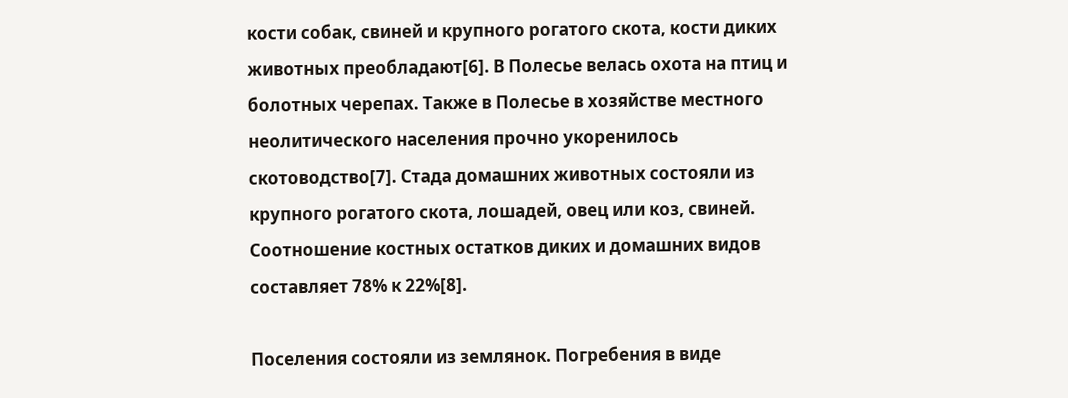кости собак, свиней и крупного рогатого скота, кости диких животных преобладают[6]. В Полесье велась охота на птиц и болотных черепах. Также в Полесье в хозяйстве местного неолитического населения прочно укоренилось скотоводство[7]. Стада домашних животных состояли из крупного рогатого скота, лошадей, овец или коз, свиней. Соотношение костных остатков диких и домашних видов составляет 78% к 22%[8].

Поселения состояли из землянок. Погребения в виде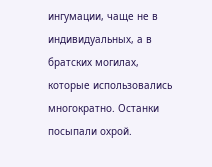ингумации, чаще не в индивидуальных, а в братских могилах, которые использовались многократно. Останки посыпали охрой.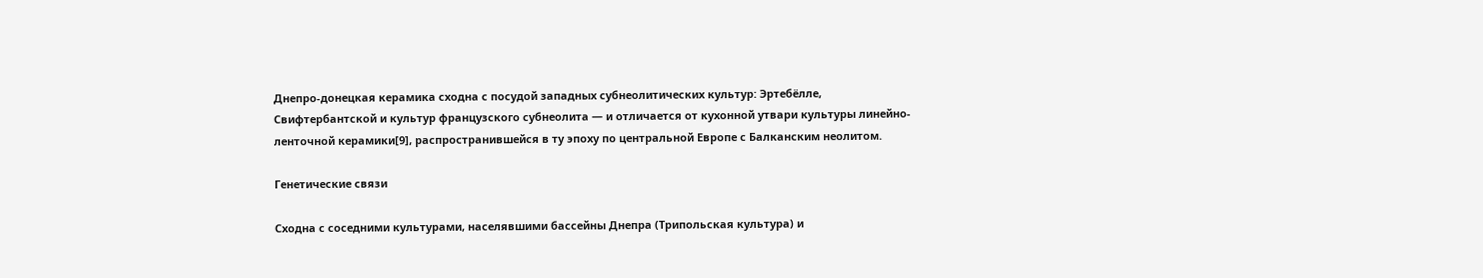Днепро-донецкая керамика сходна с посудой западных субнеолитических культур: Эртебёлле, Свифтербантской и культур французского субнеолита — и отличается от кухонной утвари культуры линейно-ленточной керамики[9], распространившейся в ту эпоху по центральной Европе с Балканским неолитом.

Генетические связи

Сходна с соседними культурами, населявшими бассейны Днепра (Трипольская культура) и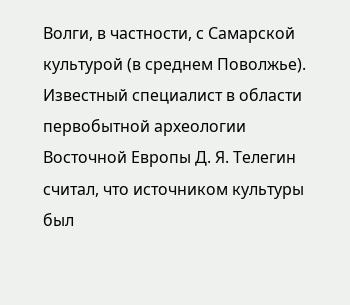Волги, в частности, с Самарской культурой (в среднем Поволжье). Известный специалист в области первобытной археологии Восточной Европы Д. Я. Телегин считал, что источником культуры был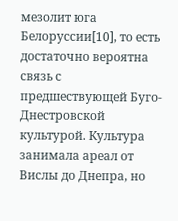мезолит юга Белоруссии[10], то есть достаточно вероятна связь с предшествующей Буго-Днестровской культурой. Культура занимала ареал от Вислы до Днепра, но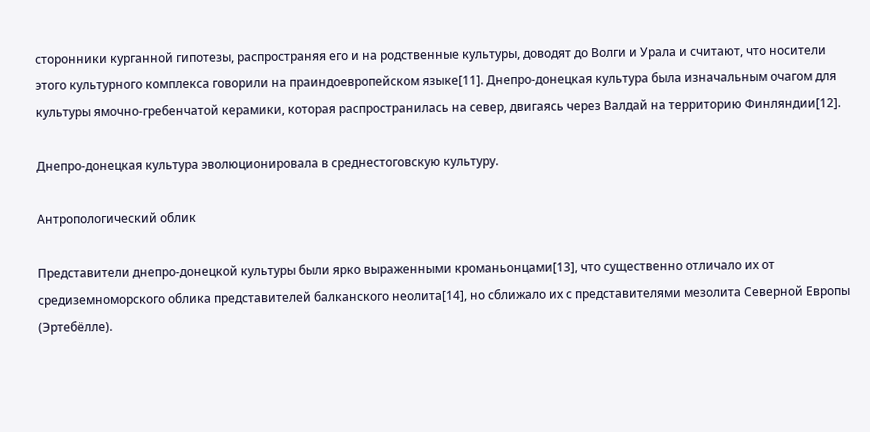сторонники курганной гипотезы, распространяя его и на родственные культуры, доводят до Волги и Урала и считают, что носители этого культурного комплекса говорили на праиндоевропейском языке[11]. Днепро-донецкая культура была изначальным очагом для культуры ямочно-гребенчатой керамики, которая распространилась на север, двигаясь через Валдай на территорию Финляндии[12].

Днепро-донецкая культура эволюционировала в среднестоговскую культуру.

Антропологический облик

Представители днепро-донецкой культуры были ярко выраженными кроманьонцами[13], что существенно отличало их от средиземноморского облика представителей балканского неолита[14], но сближало их с представителями мезолита Северной Европы (Эртебёлле).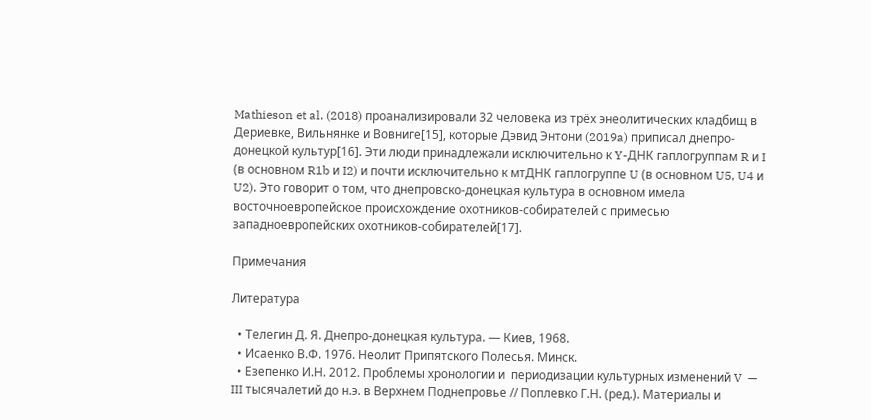Mathieson et al. (2018) проанализировали 32 человека из трёх энеолитических кладбищ в Дериевке, Вильнянке и Вовниге[15], которые Дэвид Энтони (2019a) приписал днепро-донецкой культур[16]. Эти люди принадлежали исключительно к Y-ДНК гаплогруппам R и I (в основном R1b и I2) и почти исключительно к мтДНК гаплогруппе U (в основном U5, U4 и U2). Это говорит о том, что днепровско-донецкая культура в основном имела восточноевропейское происхождение охотников-собирателей с примесью западноевропейских охотников-собирателей[17].

Примечания

Литература

  • Телегин Д. Я. Днепро-донецкая культура. — Киев, 1968.
  • Исаенко В.Ф. 1976. Неолит Припятского Полесья. Минск.
  • Езепенко И.Н. 2012. Проблемы хронологии и  периодизации культурных изменений V  —  III тысячалетий до н.э. в Верхнем Поднепровье // Поплевко Г.Н. (ред.). Материалы и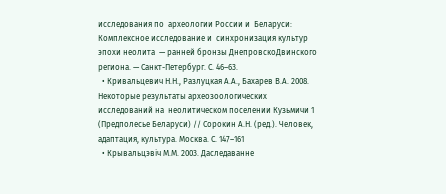исследования по  археологии России и  Беларуси: Комплексное исследование и  синхронизация культур эпохи неолита  — ранней бронзы ДнепровскоДвинского региона. — Санкт-Петербург. С. 46–63.
  • Кривальцевич Н.Н., Разлуцкая А.А., Бахарев В.А. 2008. Некоторые результаты археозоологических исследований на  неолитическом поселении Кузьмичи 1  (Предполесье Беларуси) // Сорокин А.Н. (ред.). Человек, адаптация, культура. Москва. С. 147–161
  • Крывальцэвіч М.М. 2003. Даследаванне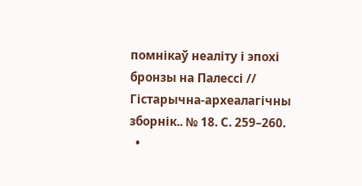помнікаў неаліту і эпохі бронзы на Палессі // Гістарычна-археалагічны зборнік.. № 18. С. 259–260.
  •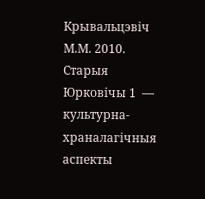Крывальцэвіч М.М. 2010. Старыя Юрковічы 1  —  культурна-храналагічныя аспекты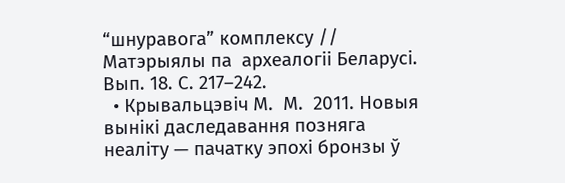“шнуравога” комплексу //  Матэрыялы па  археалогіі Беларусі. Вып. 18. С. 217–242.
  • Крывальцэвіч М.  М.  2011. Новыя вынікі даследавання позняга неаліту — пачатку эпохі бронзы ў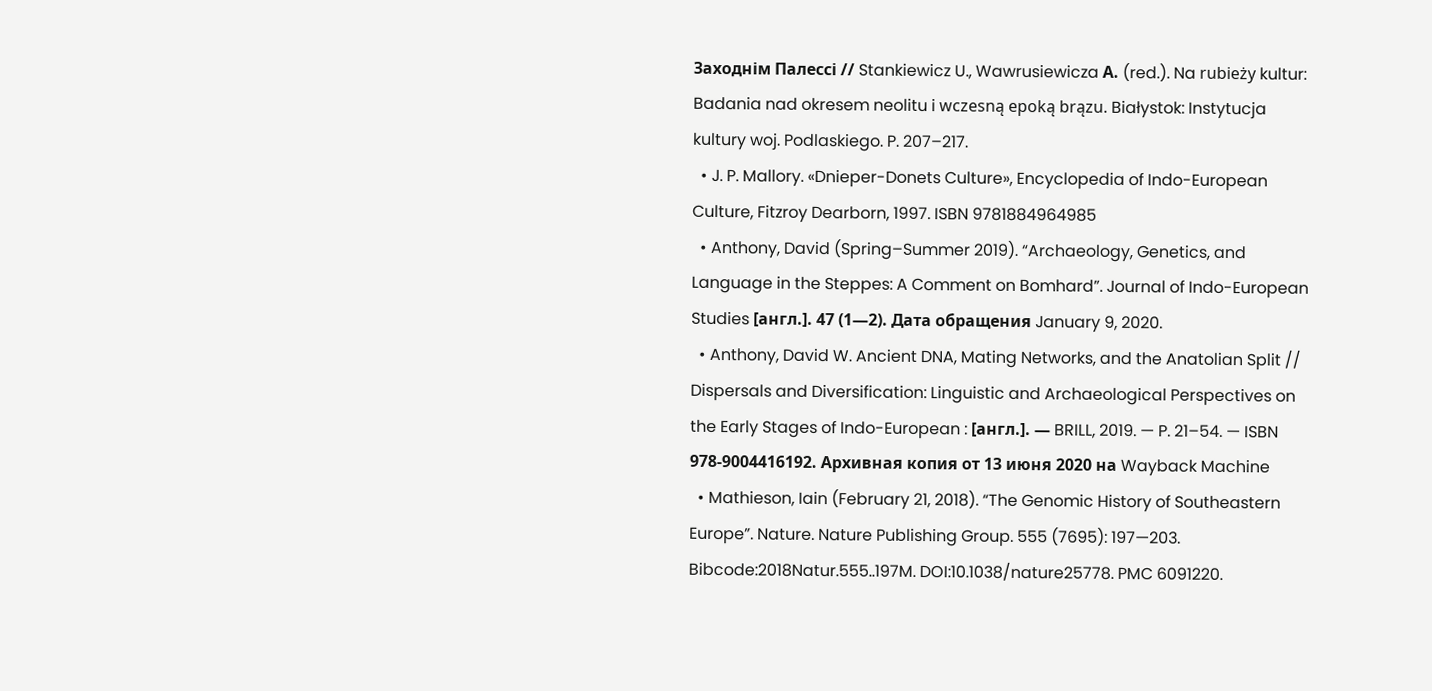Заходнім Палессі // Stankiewicz U., Wawrusiewicza А. (red.). Na rubieży kultur: Badania nad okresem neolitu i wczesną epoką brązu. Białystok: Instytucja kultury woj. Podlaskiego. P. 207–217.
  • J. P. Mallory. «Dnieper-Donets Culture», Encyclopedia of Indo-European Culture, Fitzroy Dearborn, 1997. ISBN 9781884964985
  • Anthony, David (Spring–Summer 2019). “Archaeology, Genetics, and Language in the Steppes: A Comment on Bomhard”. Journal of Indo-European Studies [англ.]. 47 (1—2). Дата обращения January 9, 2020.
  • Anthony, David W. Ancient DNA, Mating Networks, and the Anatolian Split // Dispersals and Diversification: Linguistic and Archaeological Perspectives on the Early Stages of Indo-European : [англ.]. — BRILL, 2019. — P. 21–54. — ISBN 978-9004416192. Архивная копия от 13 июня 2020 на Wayback Machine
  • Mathieson, Iain (February 21, 2018). “The Genomic History of Southeastern Europe”. Nature. Nature Publishing Group. 555 (7695): 197—203. Bibcode:2018Natur.555..197M. DOI:10.1038/nature25778. PMC 6091220.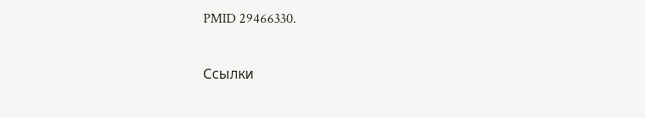PMID 29466330.

Ссылки